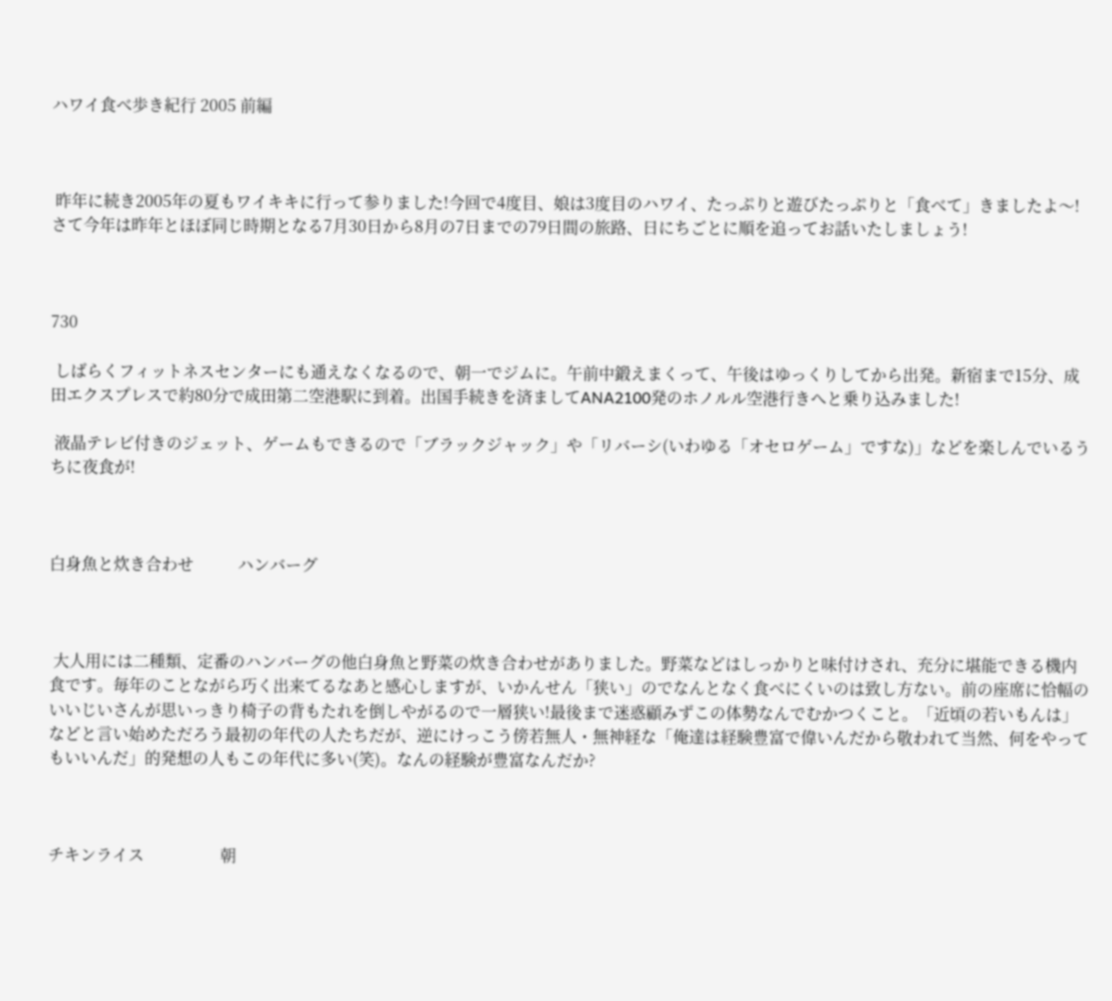ハワイ食べ歩き紀行 2005 前編



 昨年に続き2005年の夏もワイキキに行って参りました!今回で4度目、娘は3度目のハワイ、たっぷりと遊びたっぷりと「食べて」きましたよ〜!さて今年は昨年とほぼ同じ時期となる7月30日から8月の7日までの79日間の旅路、日にちごとに順を追ってお話いたしましょう!



730

 しばらくフィットネスセンターにも通えなくなるので、朝一でジムに。午前中鍛えまくって、午後はゆっくりしてから出発。新宿まで15分、成田エクスプレスで約80分で成田第二空港駅に到着。出国手続きを済ましてANA2100発のホノルル空港行きへと乗り込みました!

 液晶テレビ付きのジェット、ゲームもできるので「ブラックジャック」や「リバーシ(いわゆる「オセロゲーム」ですな)」などを楽しんでいるうちに夜食が!



白身魚と炊き合わせ           ハンバーグ



 大人用には二種類、定番のハンバーグの他白身魚と野菜の炊き合わせがありました。野菜などはしっかりと味付けされ、充分に堪能できる機内食です。毎年のことながら巧く出来てるなあと感心しますが、いかんせん「狭い」のでなんとなく食べにくいのは致し方ない。前の座席に恰幅のいいじいさんが思いっきり椅子の背もたれを倒しやがるので一層狭い!最後まで迷惑顧みずこの体勢なんでむかつくこと。「近頃の若いもんは」などと言い始めただろう最初の年代の人たちだが、逆にけっこう傍若無人・無神経な「俺達は経験豊富で偉いんだから敬われて当然、何をやってもいいんだ」的発想の人もこの年代に多い(笑)。なんの経験が豊富なんだか?



チキンライス                   朝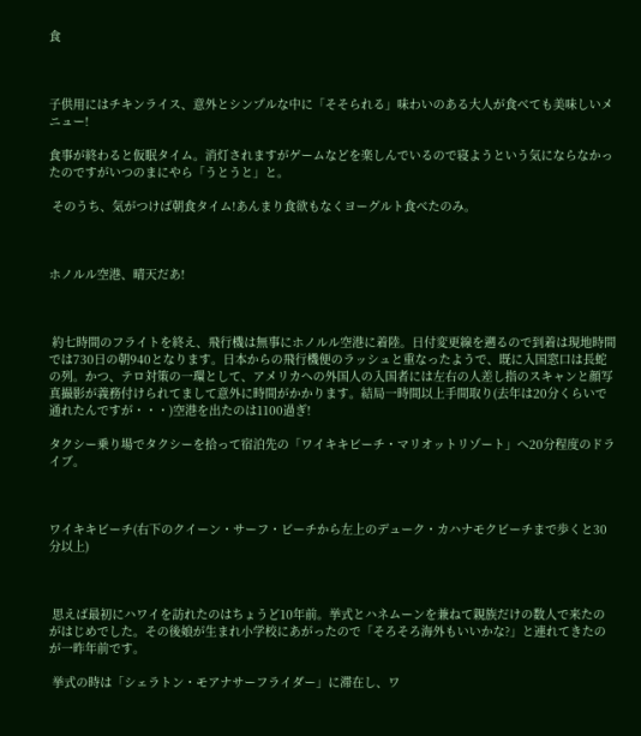食



子供用にはチキンライス、意外とシンプルな中に「そそられる」味わいのある大人が食べても美味しいメニュー!

食事が終わると仮眠タイム。消灯されますがゲームなどを楽しんでいるので寝ようという気にならなかったのですがいつのまにやら「うとうと」と。

 そのうち、気がつけば朝食タイム!あんまり食欲もなくヨーグルト食べたのみ。



ホノルル空港、晴天だあ!



 約七時間のフライトを終え、飛行機は無事にホノルル空港に着陸。日付変更線を遡るので到着は現地時間では730日の朝940となります。日本からの飛行機便のラッシュと重なったようで、既に入国窓口は長蛇の列。かつ、テロ対策の一環として、アメリカへの外国人の入国者には左右の人差し指のスキャンと顔写真撮影が義務付けられてまして意外に時間がかかります。結局一時間以上手間取り(去年は20分くらいで通れたんですが・・・)空港を出たのは1100過ぎ!

タクシー乗り場でタクシーを拾って宿泊先の「ワイキキビーチ・マリオットリゾート」へ20分程度のドライブ。



ワイキキビーチ(右下のクイーン・サーフ・ビーチから左上のデューク・カハナモクビーチまで歩くと30分以上)



 思えば最初にハワイを訪れたのはちょうど10年前。挙式とハネムーンを兼ねて親族だけの数人で来たのがはじめでした。その後娘が生まれ小学校にあがったので「そろそろ海外もいいかな?」と連れてきたのが一昨年前です。

 挙式の時は「シェラトン・モアナサーフライダー」に滞在し、ワ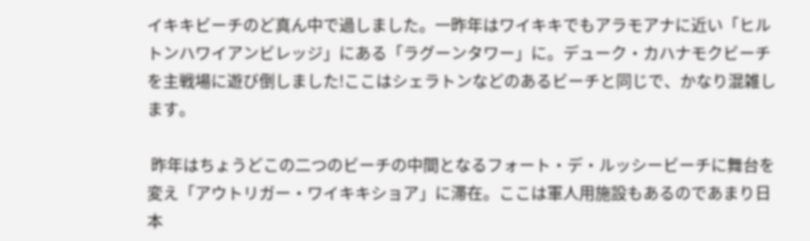イキキビーチのど真ん中で過しました。一昨年はワイキキでもアラモアナに近い「ヒルトンハワイアンビレッジ」にある「ラグーンタワー」に。デューク・カハナモクビーチを主戦場に遊び倒しました!ここはシェラトンなどのあるビーチと同じで、かなり混雑します。

 昨年はちょうどこの二つのビーチの中間となるフォート・デ・ルッシービーチに舞台を変え「アウトリガー・ワイキキショア」に滞在。ここは軍人用施設もあるのであまり日本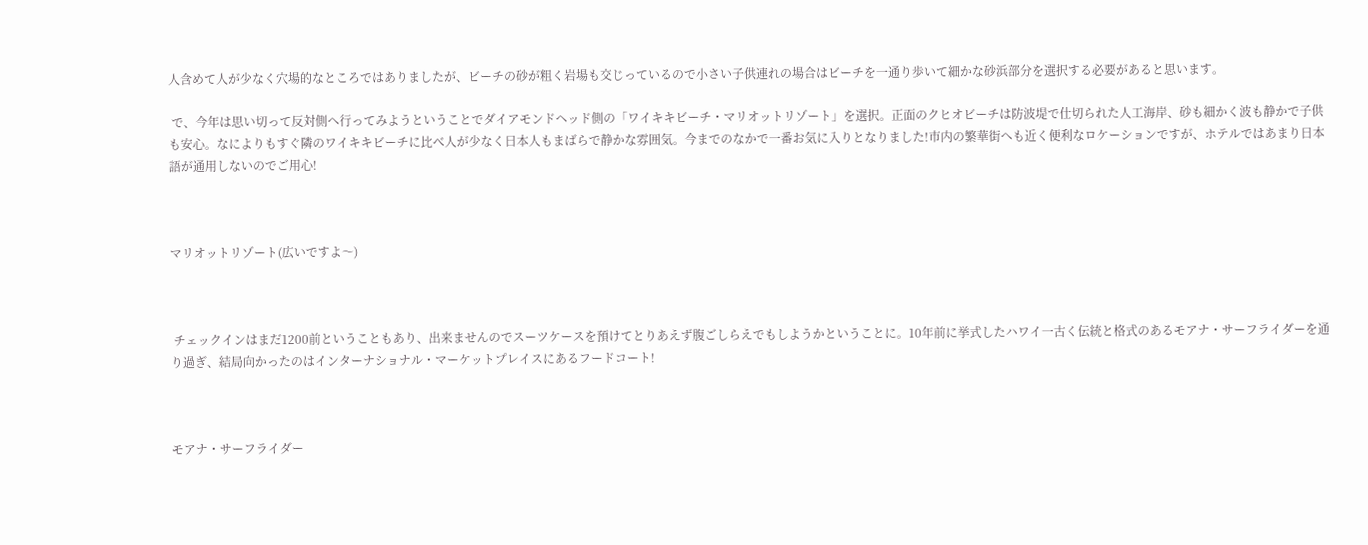人含めて人が少なく穴場的なところではありましたが、ビーチの砂が粗く岩場も交じっているので小さい子供連れの場合はビーチを一通り歩いて細かな砂浜部分を選択する必要があると思います。

 で、今年は思い切って反対側へ行ってみようということでダイアモンドヘッド側の「ワイキキビーチ・マリオットリゾート」を選択。正面のクヒオビーチは防波堤で仕切られた人工海岸、砂も細かく波も静かで子供も安心。なによりもすぐ隣のワイキキビーチに比べ人が少なく日本人もまばらで静かな雰囲気。今までのなかで一番お気に入りとなりました!市内の繁華街へも近く便利なロケーションですが、ホテルではあまり日本語が通用しないのでご用心!



マリオットリゾート(広いですよ〜)



 チェックインはまだ1200前ということもあり、出来ませんのでスーツケースを預けてとりあえず腹ごしらえでもしようかということに。10年前に挙式したハワイ一古く伝統と格式のあるモアナ・サーフライダーを通り過ぎ、結局向かったのはインターナショナル・マーケットプレイスにあるフードコート!



モアナ・サーフライダー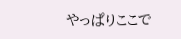やっぱりここで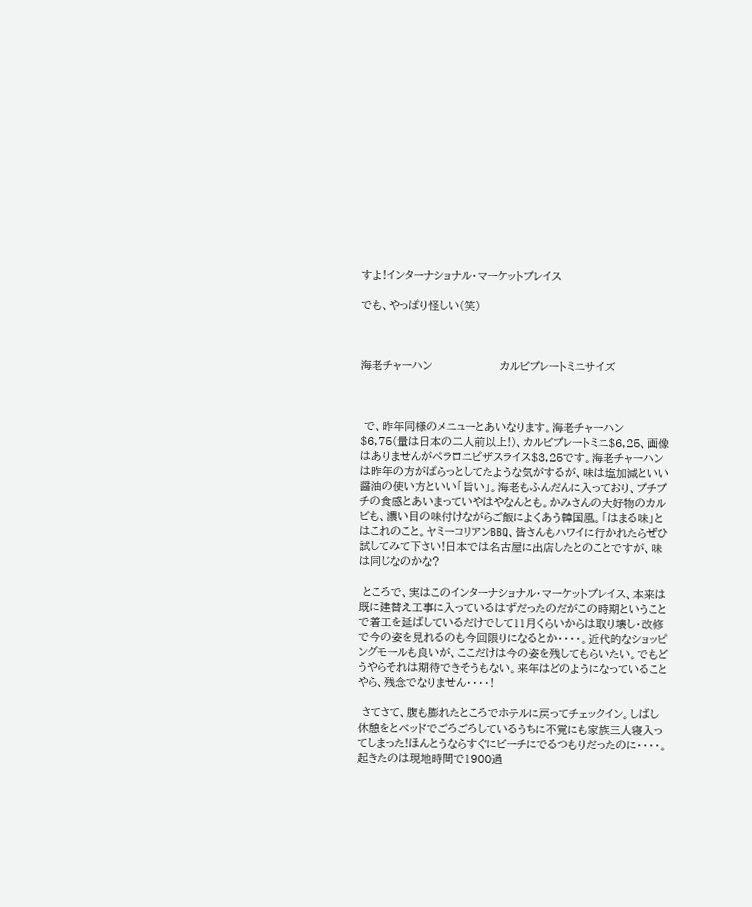すよ!インターナショナル・マーケットプレイス

でも、やっぱり怪しい(笑)



海老チャーハン                 カルビプレートミニサイズ



 で、昨年同様のメニューとあいなります。海老チャーハン$6,75(量は日本の二人前以上!)、カルビプレートミニ$6,25、画像はありませんがペラロニピザスライス$3,25です。海老チャーハンは昨年の方がぱらっとしてたような気がするが、味は塩加減といい醤油の使い方といい「旨い」。海老もふんだんに入っており、プチプチの食感とあいまっていやはやなんとも。かみさんの大好物のカルビも、濃い目の味付けながらご飯によくあう韓国風。「はまる味」とはこれのこと。ヤミーコリアンBBQ、皆さんもハワイに行かれたらぜひ試してみて下さい!日本では名古屋に出店したとのことですが、味は同じなのかな?

 ところで、実はこのインターナショナル・マーケットプレイス、本来は既に建替え工事に入っているはずだったのだがこの時期ということで着工を延ばしているだけでして11月くらいからは取り壊し・改修で今の姿を見れるのも今回限りになるとか・・・・。近代的なショッピングモールも良いが、ここだけは今の姿を残してもらいたい。でもどうやらそれは期待できそうもない。来年はどのようになっていることやら、残念でなりません・・・・!

 さてさて、腹も膨れたところでホテルに戻ってチェックイン。しばし休憩をとベッドでごろごろしているうちに不覚にも家族三人寝入ってしまった!ほんとうならすぐにビーチにでるつもりだったのに・・・・。起きたのは現地時間で1900過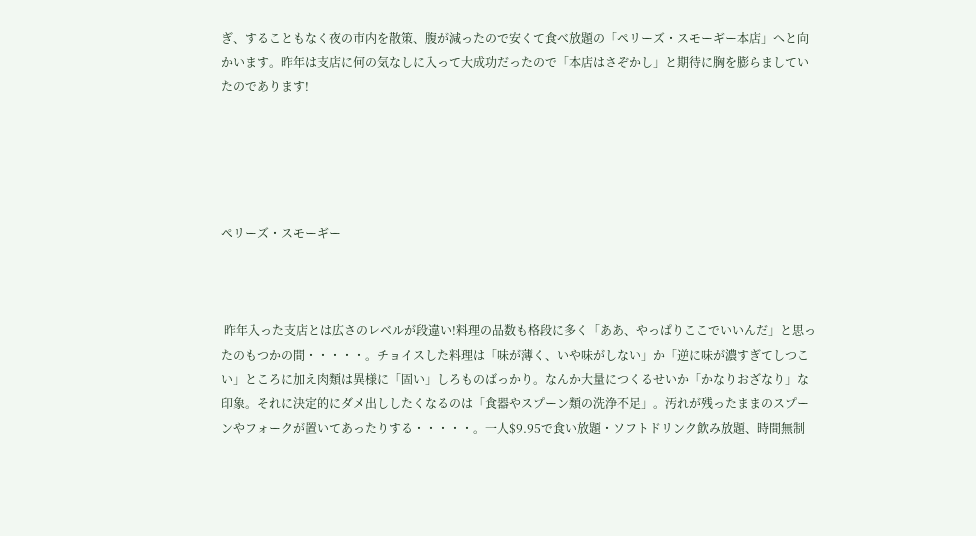ぎ、することもなく夜の市内を散策、腹が減ったので安くて食べ放題の「ペリーズ・スモーギー本店」へと向かいます。昨年は支店に何の気なしに入って大成功だったので「本店はさぞかし」と期待に胸を膨らましていたのであります!





ペリーズ・スモーギー



 昨年入った支店とは広さのレベルが段違い!料理の品数も格段に多く「ああ、やっぱりここでいいんだ」と思ったのもつかの間・・・・・。チョイスした料理は「味が薄く、いや味がしない」か「逆に味が濃すぎてしつこい」ところに加え肉類は異様に「固い」しろものばっかり。なんか大量につくるせいか「かなりおざなり」な印象。それに決定的にダメ出ししたくなるのは「食器やスプーン類の洗浄不足」。汚れが残ったままのスプーンやフォークが置いてあったりする・・・・・。一人$9.95で食い放題・ソフトドリンク飲み放題、時間無制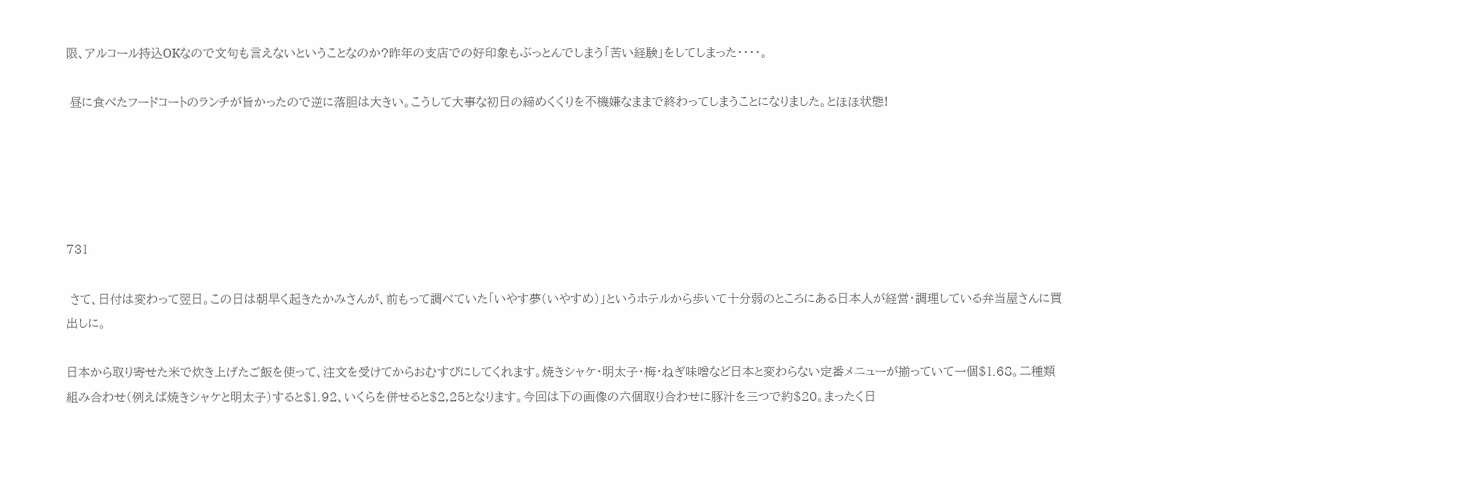限、アルコール持込OKなので文句も言えないということなのか?昨年の支店での好印象もぶっとんでしまう「苦い経験」をしてしまった・・・・。

 昼に食べたフードコートのランチが旨かったので逆に落胆は大きい。こうして大事な初日の締めくくりを不機嫌なままで終わってしまうことになりました。とほほ状態!





731

 さて、日付は変わって翌日。この日は朝早く起きたかみさんが、前もって調べていた「いやす夢(いやすめ)」というホテルから歩いて十分弱のところにある日本人が経営・調理している弁当屋さんに買出しに。

日本から取り寄せた米で炊き上げたご飯を使って、注文を受けてからおむすびにしてくれます。焼きシャケ・明太子・梅・ねぎ味噌など日本と変わらない定番メニューが揃っていて一個$1.68。二種類組み合わせ(例えば焼きシャケと明太子)すると$1.92、いくらを併せると$2,25となります。今回は下の画像の六個取り合わせに豚汁を三つで約$20。まったく日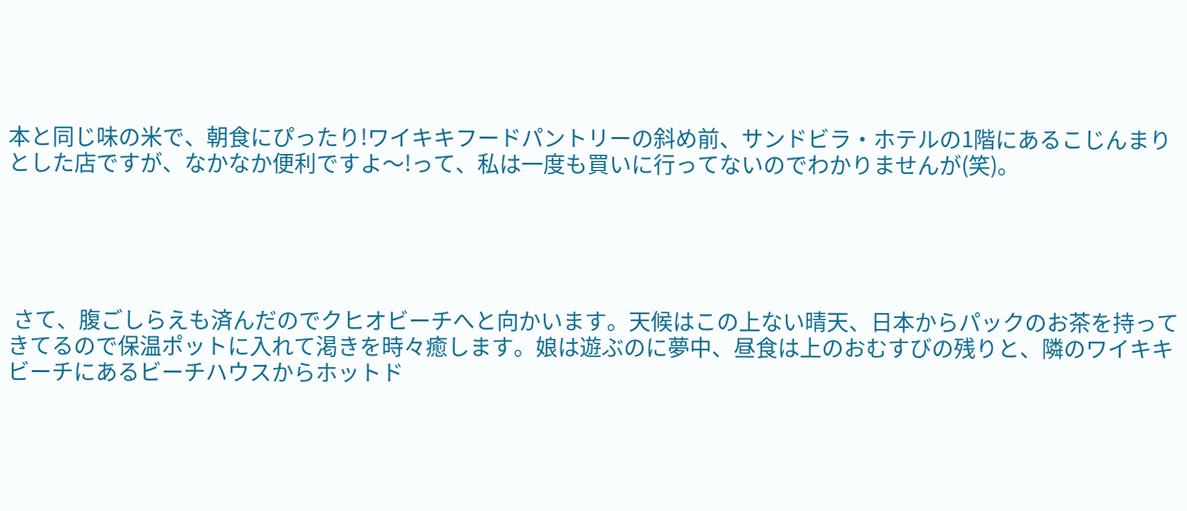本と同じ味の米で、朝食にぴったり!ワイキキフードパントリーの斜め前、サンドビラ・ホテルの1階にあるこじんまりとした店ですが、なかなか便利ですよ〜!って、私は一度も買いに行ってないのでわかりませんが(笑)。





 さて、腹ごしらえも済んだのでクヒオビーチへと向かいます。天候はこの上ない晴天、日本からパックのお茶を持ってきてるので保温ポットに入れて渇きを時々癒します。娘は遊ぶのに夢中、昼食は上のおむすびの残りと、隣のワイキキビーチにあるビーチハウスからホットド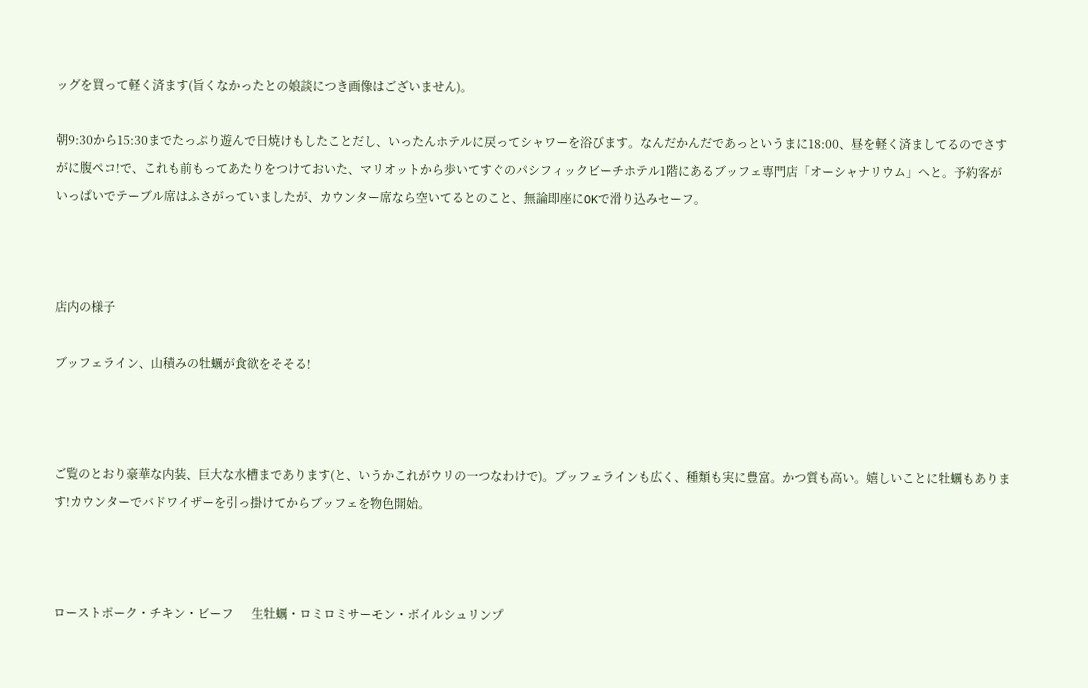ッグを買って軽く済ます(旨くなかったとの娘談につき画像はございません)。

朝9:30から15:30までたっぷり遊んで日焼けもしたことだし、いったんホテルに戻ってシャワーを浴びます。なんだかんだであっというまに18:00、昼を軽く済ましてるのでさすがに腹ペコ!で、これも前もってあたりをつけておいた、マリオットから歩いてすぐのパシフィックビーチホテル1階にあるブッフェ専門店「オーシャナリウム」へと。予約客がいっぱいでテーブル席はふさがっていましたが、カウンター席なら空いてるとのこと、無論即座にOKで滑り込みセーフ。



店内の様子

ブッフェライン、山積みの牡蠣が食欲をそそる!



ご覧のとおり豪華な内装、巨大な水槽まであります(と、いうかこれがウリの一つなわけで)。ブッフェラインも広く、種類も実に豊富。かつ質も高い。嬉しいことに牡蠣もあります!カウンターでバドワイザーを引っ掛けてからブッフェを物色開始。



ローストポーク・チキン・ビーフ      生牡蠣・ロミロミサーモン・ボイルシュリンプ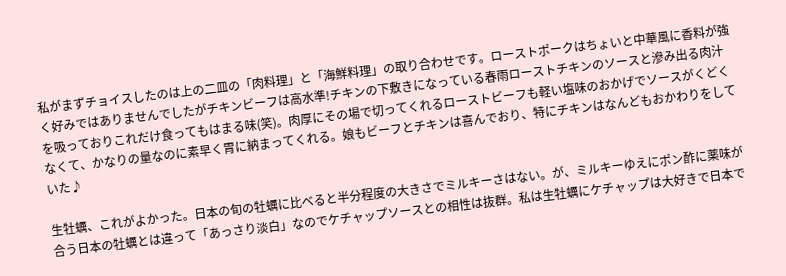私がまずチョイスしたのは上の二皿の「肉料理」と「海鮮料理」の取り合わせです。ローストポークはちょいと中華風に香料が強く好みではありませんでしたがチキンビーフは高水準!チキンの下敷きになっている春雨ローストチキンのソースと滲み出る肉汁を吸っておりこれだけ食ってもはまる味(笑)。肉厚にその場で切ってくれるローストビーフも軽い塩味のおかげでソースがくどくなくて、かなりの量なのに素早く胃に納まってくれる。娘もビーフとチキンは喜んでおり、特にチキンはなんどもおかわりをしていた♪

生牡蠣、これがよかった。日本の旬の牡蠣に比べると半分程度の大きさでミルキーさはない。が、ミルキーゆえにポン酢に薬味が合う日本の牡蠣とは違って「あっさり淡白」なのでケチャップソースとの相性は抜群。私は生牡蠣にケチャップは大好きで日本で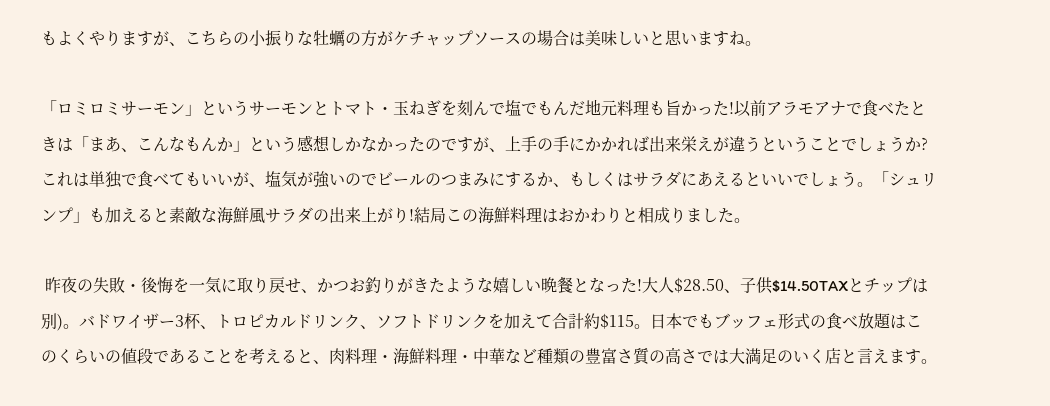もよくやりますが、こちらの小振りな牡蠣の方がケチャップソースの場合は美味しいと思いますね。

「ロミロミサーモン」というサーモンとトマト・玉ねぎを刻んで塩でもんだ地元料理も旨かった!以前アラモアナで食べたときは「まあ、こんなもんか」という感想しかなかったのですが、上手の手にかかれば出来栄えが違うということでしょうか?これは単独で食べてもいいが、塩気が強いのでビールのつまみにするか、もしくはサラダにあえるといいでしょう。「シュリンプ」も加えると素敵な海鮮風サラダの出来上がり!結局この海鮮料理はおかわりと相成りました。

 昨夜の失敗・後悔を一気に取り戻せ、かつお釣りがきたような嬉しい晩餐となった!大人$28.50、子供$14.50TAXとチップは別)。バドワイザー3杯、トロピカルドリンク、ソフトドリンクを加えて合計約$115。日本でもブッフェ形式の食べ放題はこのくらいの値段であることを考えると、肉料理・海鮮料理・中華など種類の豊富さ質の高さでは大満足のいく店と言えます。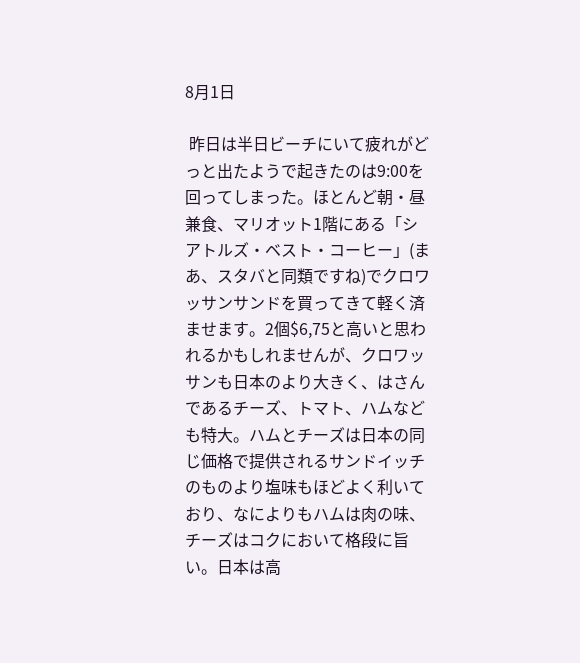8月1日

 昨日は半日ビーチにいて疲れがどっと出たようで起きたのは9:00を回ってしまった。ほとんど朝・昼兼食、マリオット1階にある「シアトルズ・ベスト・コーヒー」(まあ、スタバと同類ですね)でクロワッサンサンドを買ってきて軽く済ませます。2個$6,75と高いと思われるかもしれませんが、クロワッサンも日本のより大きく、はさんであるチーズ、トマト、ハムなども特大。ハムとチーズは日本の同じ価格で提供されるサンドイッチのものより塩味もほどよく利いており、なによりもハムは肉の味、チーズはコクにおいて格段に旨い。日本は高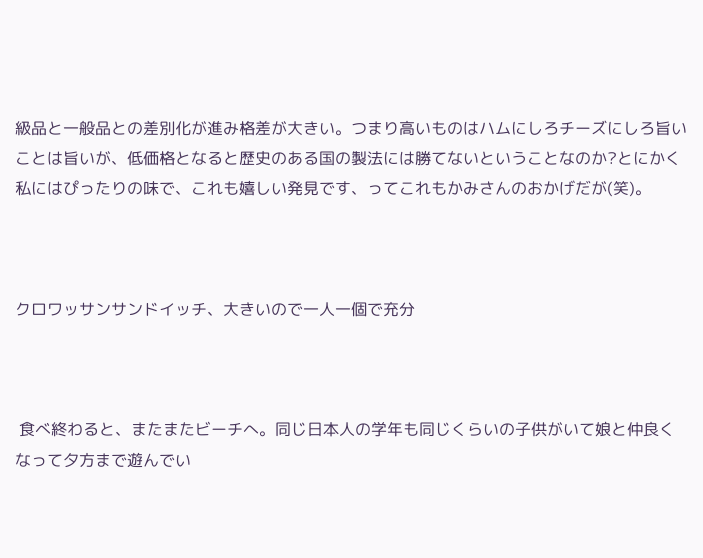級品と一般品との差別化が進み格差が大きい。つまり高いものはハムにしろチーズにしろ旨いことは旨いが、低価格となると歴史のある国の製法には勝てないということなのか?とにかく私にはぴったりの味で、これも嬉しい発見です、ってこれもかみさんのおかげだが(笑)。



クロワッサンサンドイッチ、大きいので一人一個で充分



 食べ終わると、またまたビーチへ。同じ日本人の学年も同じくらいの子供がいて娘と仲良くなって夕方まで遊んでい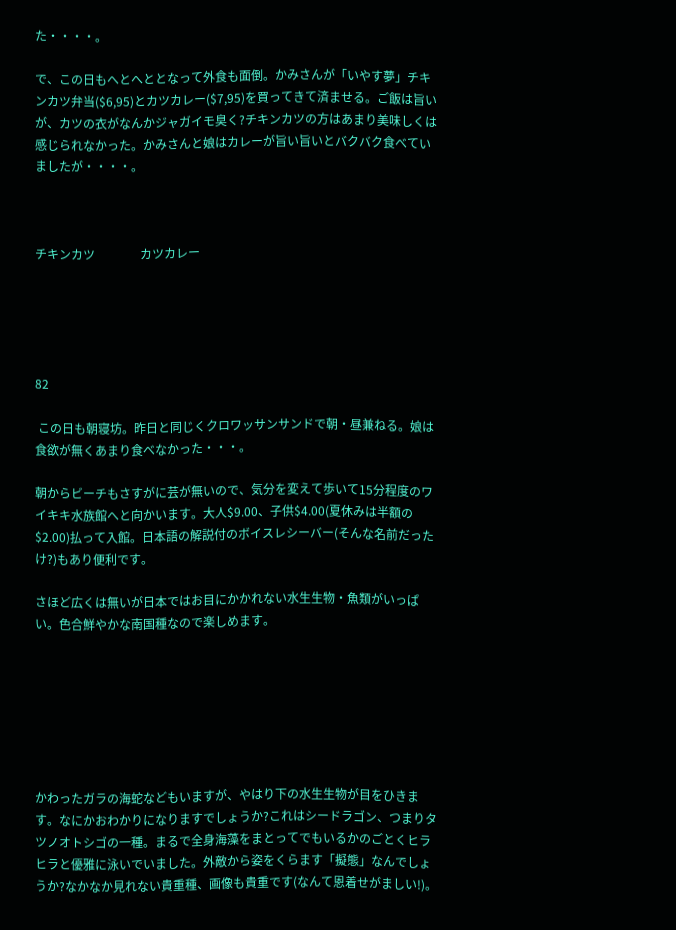た・・・・。

で、この日もへとへととなって外食も面倒。かみさんが「いやす夢」チキンカツ弁当($6,95)とカツカレー($7,95)を買ってきて済ませる。ご飯は旨いが、カツの衣がなんかジャガイモ臭く?チキンカツの方はあまり美味しくは感じられなかった。かみさんと娘はカレーが旨い旨いとバクバク食べていましたが・・・・。



チキンカツ               カツカレー





82

 この日も朝寝坊。昨日と同じくクロワッサンサンドで朝・昼兼ねる。娘は食欲が無くあまり食べなかった・・・。

朝からビーチもさすがに芸が無いので、気分を変えて歩いて15分程度のワイキキ水族館へと向かいます。大人$9.00、子供$4.00(夏休みは半額の$2.00)払って入館。日本語の解説付のボイスレシーバー(そんな名前だったけ?)もあり便利です。

さほど広くは無いが日本ではお目にかかれない水生生物・魚類がいっぱい。色合鮮やかな南国種なので楽しめます。







かわったガラの海蛇などもいますが、やはり下の水生生物が目をひきます。なにかおわかりになりますでしょうか?これはシードラゴン、つまりタツノオトシゴの一種。まるで全身海藻をまとってでもいるかのごとくヒラヒラと優雅に泳いでいました。外敵から姿をくらます「擬態」なんでしょうか?なかなか見れない貴重種、画像も貴重です(なんて恩着せがましい!)。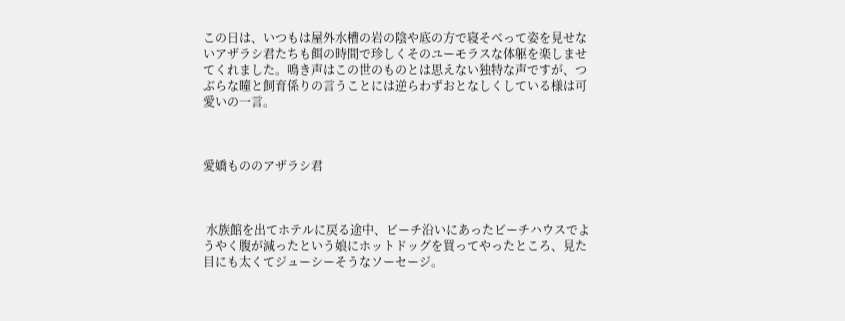この日は、いつもは屋外水槽の岩の陰や底の方で寝そべって姿を見せないアザラシ君たちも餌の時間で珍しくそのユーモラスな体躯を楽しませてくれました。鳴き声はこの世のものとは思えない独特な声ですが、つぶらな瞳と飼育係りの言うことには逆らわずおとなしくしている様は可愛いの一言。



愛嬌もののアザラシ君



 水族館を出てホテルに戻る途中、ビーチ沿いにあったビーチハウスでようやく腹が減ったという娘にホットドッグを買ってやったところ、見た目にも太くてジューシーそうなソーセージ。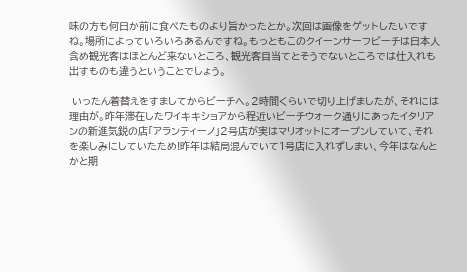味の方も何日か前に食べたものより旨かったとか。次回は画像をゲットしたいですね。場所によっていろいろあるんですね。もっともこのクイーンサーフビーチは日本人含め観光客はほとんど来ないところ、観光客目当てとそうでないところでは仕入れも出すものも違うということでしょう。

 いったん着替えをすましてからビーチへ。2時間くらいで切り上げましたが、それには理由が。昨年滞在したワイキキショアから程近いビーチウォーク通りにあったイタリアンの新進気鋭の店「アランティーノ」2号店が実はマリオットにオープンしていて、それを楽しみにしていたため!昨年は結局混んでいて1号店に入れずしまい、今年はなんとかと期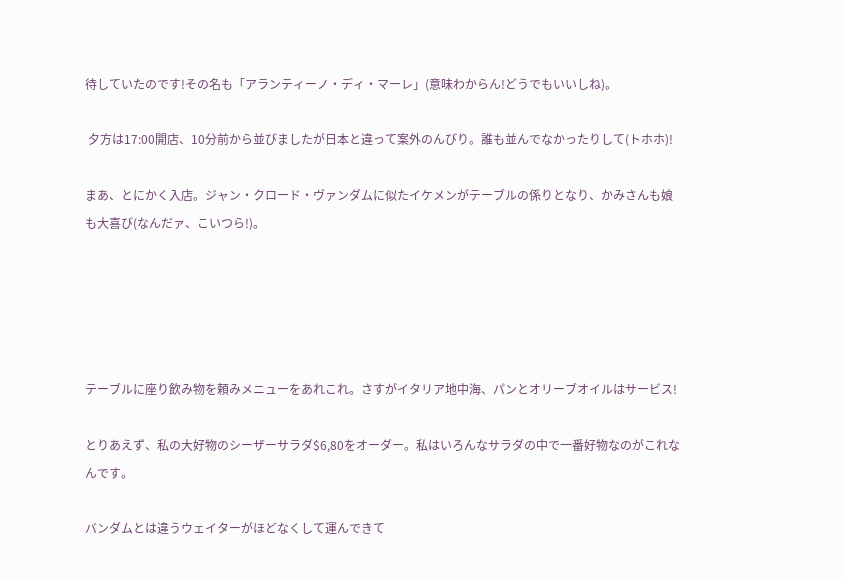待していたのです!その名も「アランティーノ・ディ・マーレ」(意味わからん!どうでもいいしね)。

 夕方は17:00開店、10分前から並びましたが日本と違って案外のんびり。誰も並んでなかったりして(トホホ)!

まあ、とにかく入店。ジャン・クロード・ヴァンダムに似たイケメンがテーブルの係りとなり、かみさんも娘も大喜び(なんだァ、こいつら!)。





テーブルに座り飲み物を頼みメニューをあれこれ。さすがイタリア地中海、パンとオリーブオイルはサービス!

とりあえず、私の大好物のシーザーサラダ$6,80をオーダー。私はいろんなサラダの中で一番好物なのがこれなんです。

バンダムとは違うウェイターがほどなくして運んできて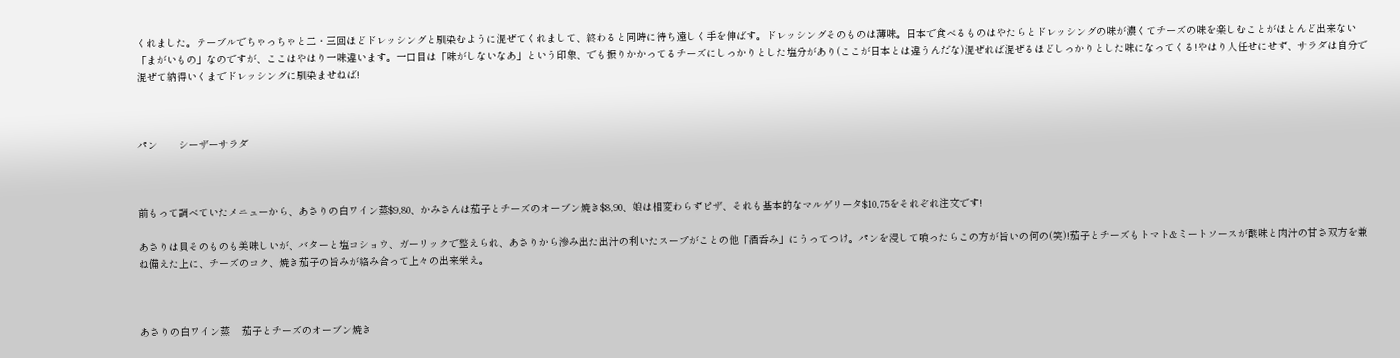くれました。テーブルでちゃっちゃと二・三回ほどドレッシングと馴染むように混ぜてくれまして、終わると同時に待ち遠しく手を伸ばす。ドレッシングそのものは薄味。日本で食べるものはやたらとドレッシングの味が濃くてチーズの味を楽しむことがほとんど出来ない「まがいもの」なのですが、ここはやはり一味違います。一口目は「味がしないなあ」という印象、でも振りかかってるチーズにしっかりとした塩分があり(ここが日本とは違うんだな)混ぜれば混ぜるほどしっかりとした味になってくる!やはり人任せにせず、サラダは自分で混ぜて納得いくまでドレッシングに馴染ませねば!



パン       シーザーサラダ



前もって調べていたメニューから、あさりの白ワイン蒸$9,80、かみさんは茄子とチーズのオーブン焼き$8,90、娘は相変わらずピザ、それも基本的なマルゲリータ$10,75をそれぞれ注文です!

あさりは貝そのものも美味しいが、バターと塩コショウ、ガーリックで整えられ、あさりから滲み出た出汁の利いたスープがことの他「酒呑み」にうってつけ。パンを浸して喰ったらこの方が旨いの何の(笑)!茄子とチーズもトマト&ミートソースが酸味と肉汁の甘さ双方を兼ね備えた上に、チーズのコク、焼き茄子の旨みが絡み合って上々の出来栄え。



あさりの白ワイン蒸    茄子とチーズのオーブン焼き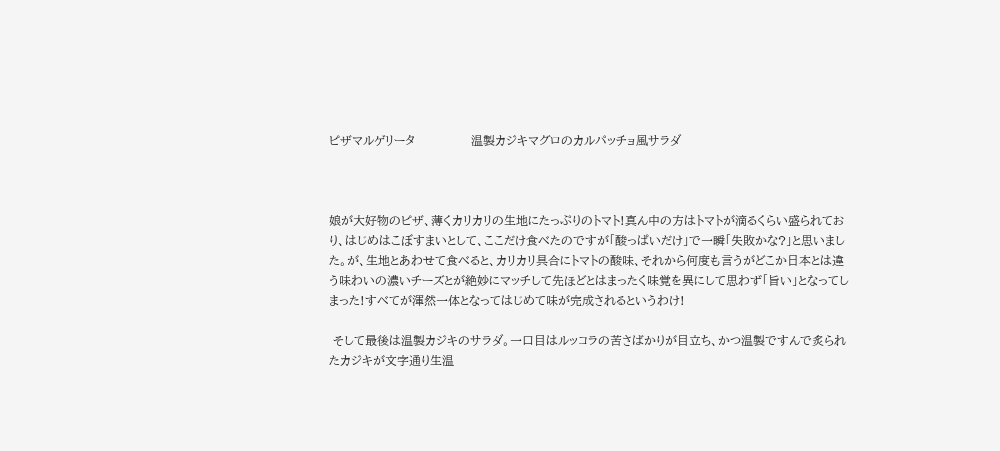ピザマルゲリータ              温製カジキマグロのカルパッチョ風サラダ



娘が大好物のピザ、薄くカリカリの生地にたっぷりのトマト!真ん中の方はトマトが滴るくらい盛られており、はじめはこぼすまいとして、ここだけ食べたのですが「酸っぱいだけ」で一瞬「失敗かな?」と思いました。が、生地とあわせて食べると、カリカリ具合にトマトの酸味、それから何度も言うがどこか日本とは違う味わいの濃いチーズとが絶妙にマッチして先ほどとはまったく味覚を異にして思わず「旨い」となってしまった!すべてが渾然一体となってはじめて味が完成されるというわけ!

 そして最後は温製カジキのサラダ。一口目はルッコラの苦さばかりが目立ち、かつ温製ですんで炙られたカジキが文字通り生温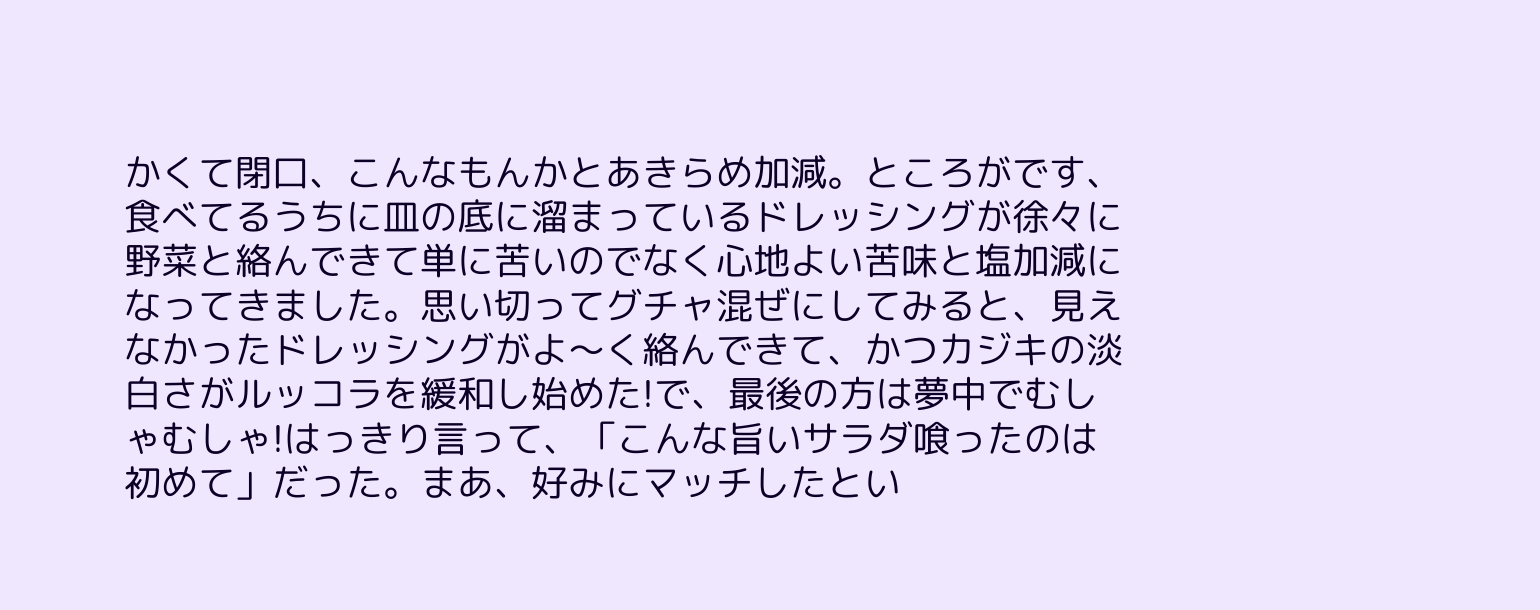かくて閉口、こんなもんかとあきらめ加減。ところがです、食べてるうちに皿の底に溜まっているドレッシングが徐々に野菜と絡んできて単に苦いのでなく心地よい苦味と塩加減になってきました。思い切ってグチャ混ぜにしてみると、見えなかったドレッシングがよ〜く絡んできて、かつカジキの淡白さがルッコラを緩和し始めた!で、最後の方は夢中でむしゃむしゃ!はっきり言って、「こんな旨いサラダ喰ったのは初めて」だった。まあ、好みにマッチしたとい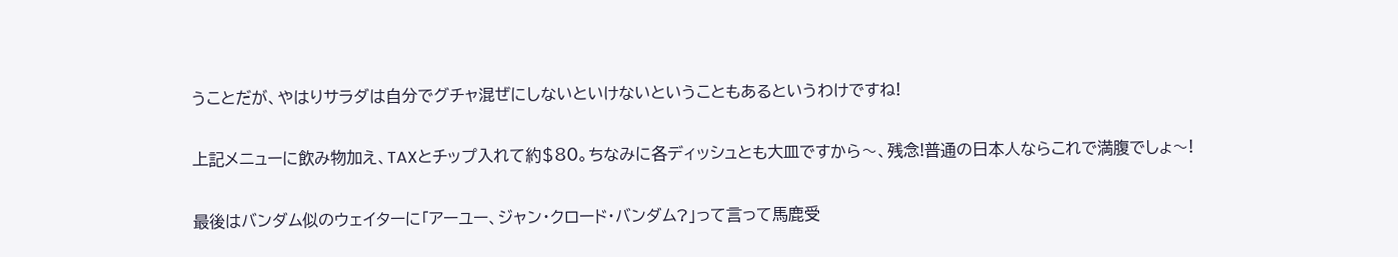うことだが、やはりサラダは自分でグチャ混ぜにしないといけないということもあるというわけですね!

上記メニューに飲み物加え、TAXとチップ入れて約$80。ちなみに各ディッシュとも大皿ですから〜、残念!普通の日本人ならこれで満腹でしょ〜!

最後はバンダム似のウェイターに「アーユー、ジャン・クロード・バンダム?」って言って馬鹿受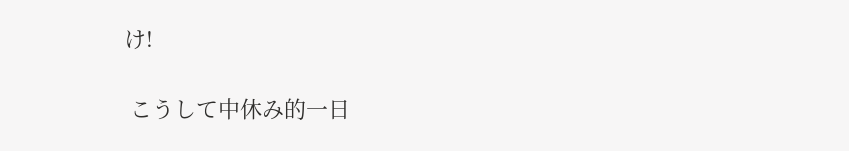け!

 こうして中休み的一日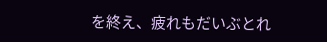を終え、疲れもだいぶとれ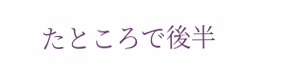たところで後半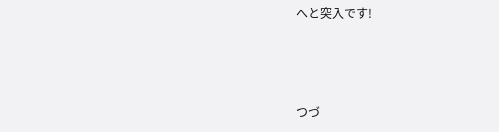へと突入です!



つづ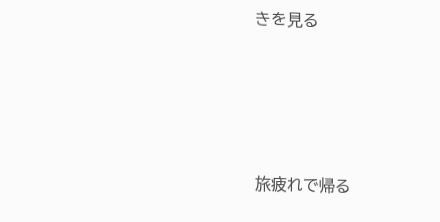きを見る





旅疲れで帰る